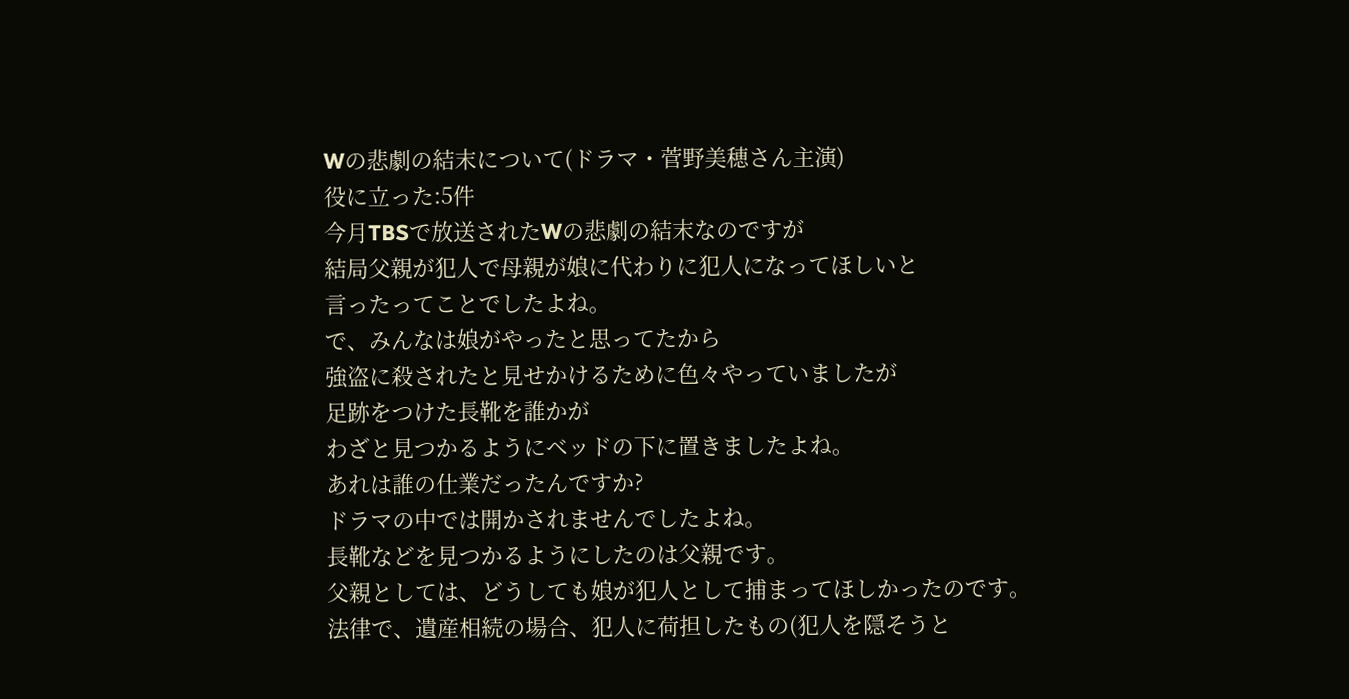Wの悲劇の結末について(ドラマ・菅野美穂さん主演)
役に立った:5件
今月TBSで放送されたWの悲劇の結末なのですが
結局父親が犯人で母親が娘に代わりに犯人になってほしいと
言ったってことでしたよね。
で、みんなは娘がやったと思ってたから
強盗に殺されたと見せかけるために色々やっていましたが
足跡をつけた長靴を誰かが
わざと見つかるようにベッドの下に置きましたよね。
あれは誰の仕業だったんですか?
ドラマの中では開かされませんでしたよね。
長靴などを見つかるようにしたのは父親です。
父親としては、どうしても娘が犯人として捕まってほしかったのです。
法律で、遺産相続の場合、犯人に荷担したもの(犯人を隠そうと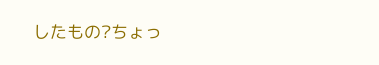したもの?ちょっ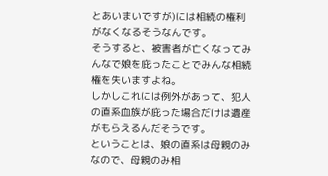とあいまいですが)には相続の権利がなくなるそうなんです。
そうすると、被害者が亡くなってみんなで娘を庇ったことでみんな相続権を失いますよね。
しかしこれには例外があって、犯人の直系血族が庇った場合だけは遺産がもらえるんだそうです。
ということは、娘の直系は母親のみなので、母親のみ相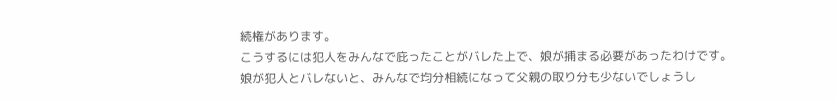続権があります。
こうするには犯人をみんなで庇ったことがバレた上で、娘が捕まる必要があったわけです。
娘が犯人とバレないと、みんなで均分相続になって父親の取り分も少ないでしょうし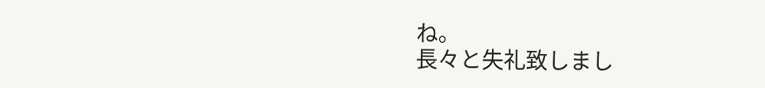ね。
長々と失礼致しまし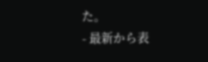た。
- 最新から表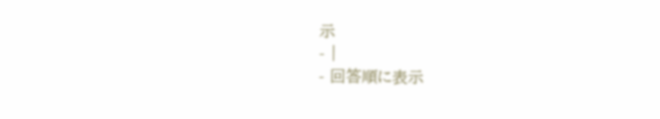示
- |
- 回答順に表示